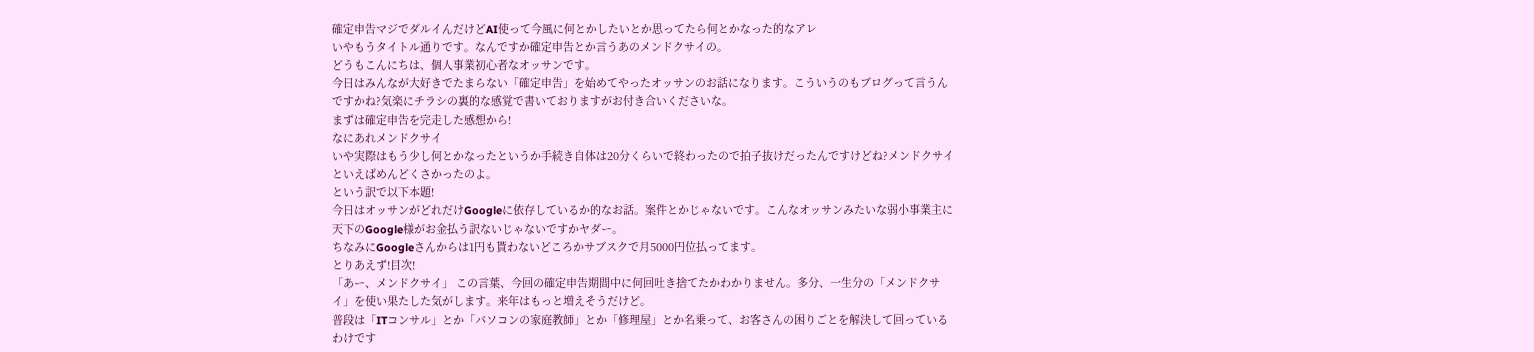確定申告マジでダルイんだけどAI使って今風に何とかしたいとか思ってたら何とかなった的なアレ
いやもうタイトル通りです。なんですか確定申告とか言うあのメンドクサイの。
どうもこんにちは、個人事業初心者なオッサンです。
今日はみんなが大好きでたまらない「確定申告」を始めてやったオッサンのお話になります。こういうのもブログって言うんですかね?気楽にチラシの裏的な感覚で書いておりますがお付き合いくださいな。
まずは確定申告を完走した感想から!
なにあれメンドクサイ
いや実際はもう少し何とかなったというか手続き自体は20分くらいで終わったので拍子抜けだったんですけどね?メンドクサイといえばめんどくさかったのよ。
という訳で以下本題!
今日はオッサンがどれだけGoogleに依存しているか的なお話。案件とかじゃないです。こんなオッサンみたいな弱小事業主に天下のGoogle様がお金払う訳ないじゃないですかヤダー。
ちなみにGoogleさんからは1円も貰わないどころかサブスクで月5000円位払ってます。
とりあえず!目次!
「あー、メンドクサイ」 この言葉、今回の確定申告期間中に何回吐き捨てたかわかりません。多分、一生分の「メンドクサイ」を使い果たした気がします。来年はもっと増えそうだけど。
普段は「ITコンサル」とか「パソコンの家庭教師」とか「修理屋」とか名乗って、お客さんの困りごとを解決して回っているわけです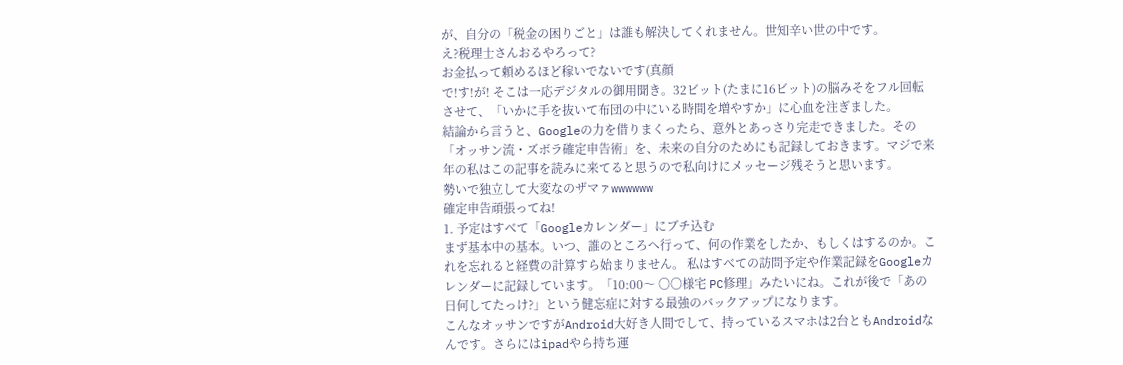が、自分の「税金の困りごと」は誰も解決してくれません。世知辛い世の中です。
え?税理士さんおるやろって?
お金払って頼めるほど稼いでないです(真顔
で!す!が! そこは一応デジタルの御用聞き。32ビット(たまに16ビット)の脳みそをフル回転させて、「いかに手を抜いて布団の中にいる時間を増やすか」に心血を注ぎました。
結論から言うと、Googleの力を借りまくったら、意外とあっさり完走できました。その「オッサン流・ズボラ確定申告術」を、未来の自分のためにも記録しておきます。マジで来年の私はこの記事を読みに来てると思うので私向けにメッセージ残そうと思います。
勢いで独立して大変なのザマァwwwwww
確定申告頑張ってね!
1. 予定はすべて「Googleカレンダー」にブチ込む
まず基本中の基本。いつ、誰のところへ行って、何の作業をしたか、もしくはするのか。これを忘れると経費の計算すら始まりません。 私はすべての訪問予定や作業記録をGoogleカレンダーに記録しています。「10:00〜 〇〇様宅 PC修理」みたいにね。これが後で「あの日何してたっけ?」という健忘症に対する最強のバックアップになります。
こんなオッサンですがAndroid大好き人間でして、持っているスマホは2台ともAndroidなんです。さらにはipadやら持ち運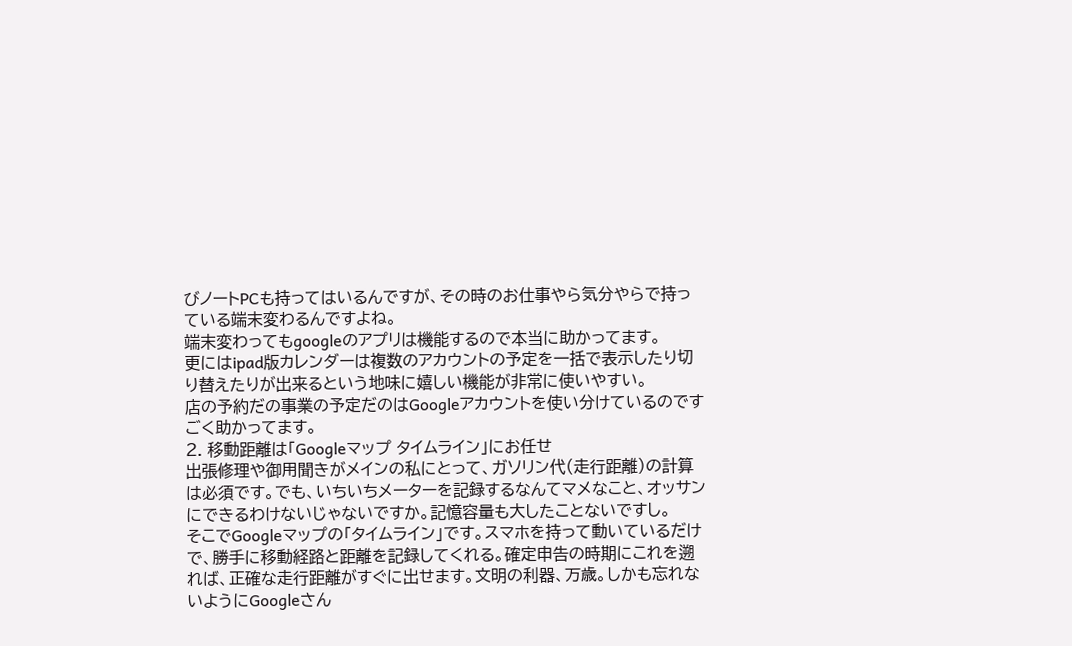びノートPCも持ってはいるんですが、その時のお仕事やら気分やらで持っている端末変わるんですよね。
端末変わってもgoogleのアプリは機能するので本当に助かってます。
更にはipad版カレンダーは複数のアカウントの予定を一括で表示したり切り替えたりが出来るという地味に嬉しい機能が非常に使いやすい。
店の予約だの事業の予定だのはGoogleアカウントを使い分けているのですごく助かってます。
2. 移動距離は「Googleマップ タイムライン」にお任せ
出張修理や御用聞きがメインの私にとって、ガソリン代(走行距離)の計算は必須です。でも、いちいちメーターを記録するなんてマメなこと、オッサンにできるわけないじゃないですか。記憶容量も大したことないですし。
そこでGoogleマップの「タイムライン」です。スマホを持って動いているだけで、勝手に移動経路と距離を記録してくれる。確定申告の時期にこれを遡れば、正確な走行距離がすぐに出せます。文明の利器、万歳。しかも忘れないようにGoogleさん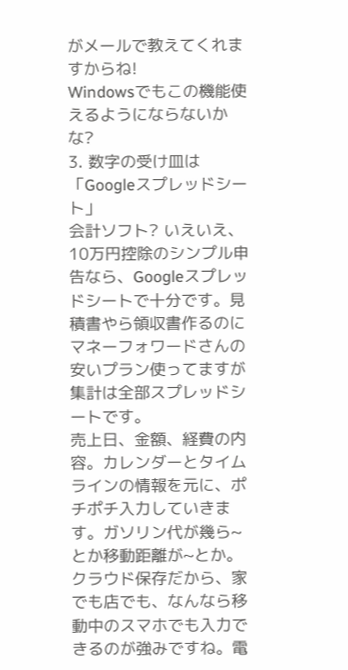がメールで教えてくれますからね!
Windowsでもこの機能使えるようにならないかな?
3. 数字の受け皿は「Googleスプレッドシート」
会計ソフト? いえいえ、10万円控除のシンプル申告なら、Googleスプレッドシートで十分です。見積書やら領収書作るのにマネーフォワードさんの安いプラン使ってますが集計は全部スプレッドシートです。
売上日、金額、経費の内容。カレンダーとタイムラインの情報を元に、ポチポチ入力していきます。ガソリン代が幾ら~とか移動距離が~とか。
クラウド保存だから、家でも店でも、なんなら移動中のスマホでも入力できるのが強みですね。電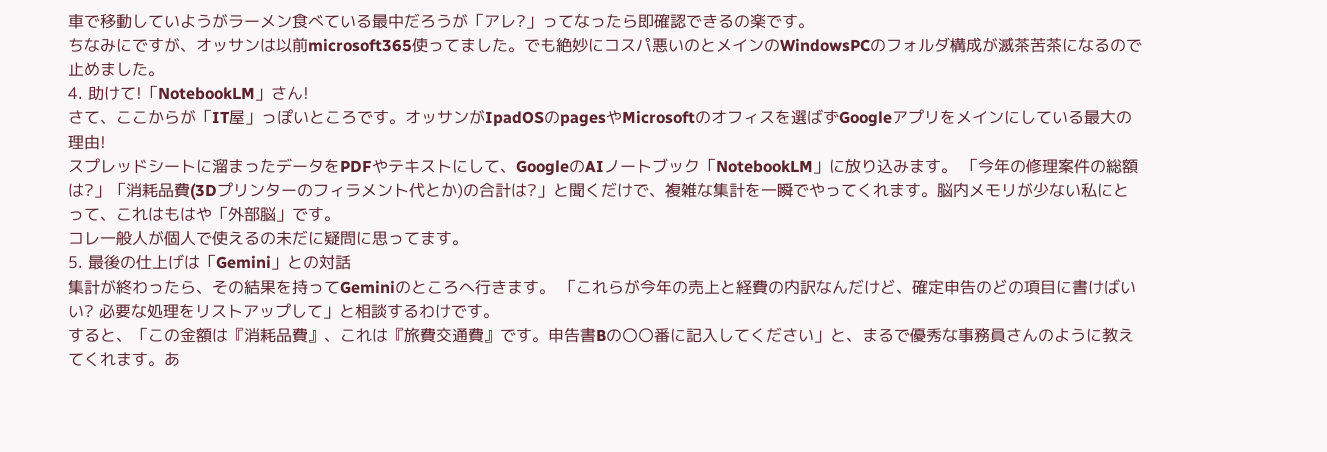車で移動していようがラーメン食べている最中だろうが「アレ?」ってなったら即確認できるの楽です。
ちなみにですが、オッサンは以前microsoft365使ってました。でも絶妙にコスパ悪いのとメインのWindowsPCのフォルダ構成が滅茶苦茶になるので止めました。
4. 助けて!「NotebookLM」さん!
さて、ここからが「IT屋」っぽいところです。オッサンがIpadOSのpagesやMicrosoftのオフィスを選ばずGoogleアプリをメインにしている最大の理由!
スプレッドシートに溜まったデータをPDFやテキストにして、GoogleのAIノートブック「NotebookLM」に放り込みます。 「今年の修理案件の総額は?」「消耗品費(3Dプリンターのフィラメント代とか)の合計は?」と聞くだけで、複雑な集計を一瞬でやってくれます。脳内メモリが少ない私にとって、これはもはや「外部脳」です。
コレ一般人が個人で使えるの未だに疑問に思ってます。
5. 最後の仕上げは「Gemini」との対話
集計が終わったら、その結果を持ってGeminiのところへ行きます。 「これらが今年の売上と経費の内訳なんだけど、確定申告のどの項目に書けばいい? 必要な処理をリストアップして」と相談するわけです。
すると、「この金額は『消耗品費』、これは『旅費交通費』です。申告書Bの〇〇番に記入してください」と、まるで優秀な事務員さんのように教えてくれます。あ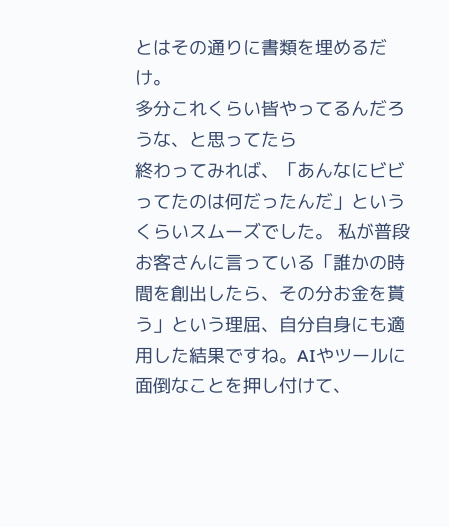とはその通りに書類を埋めるだけ。
多分これくらい皆やってるんだろうな、と思ってたら
終わってみれば、「あんなにビビってたのは何だったんだ」というくらいスムーズでした。 私が普段お客さんに言っている「誰かの時間を創出したら、その分お金を貰う」という理屈、自分自身にも適用した結果ですね。AIやツールに面倒なことを押し付けて、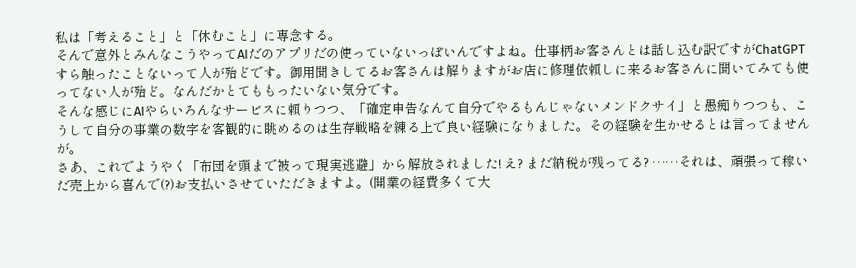私は「考えること」と「休むこと」に専念する。
そんで意外とみんなこうやってAIだのアプリだの使っていないっぽいんですよね。仕事柄お客さんとは話し込む訳ですがChatGPTすら触ったことないって人が殆どです。御用聞きしてるお客さんは解りますがお店に修理依頼しに来るお客さんに聞いてみても使ってない人が殆ど。なんだかとてももったいない気分です。
そんな感じにAIやらいろんなサービスに頼りつつ、「確定申告なんて自分でやるもんじゃないメンドクサイ」と愚痴りつつも、こうして自分の事業の数字を客観的に眺めるのは生存戦略を練る上で良い経験になりました。その経験を生かせるとは言ってませんが。
さあ、これでようやく「布団を頭まで被って現実逃避」から解放されました! え? まだ納税が残ってる? ……それは、頑張って稼いだ売上から喜んで(?)お支払いさせていただきますよ。(開業の経費多くて大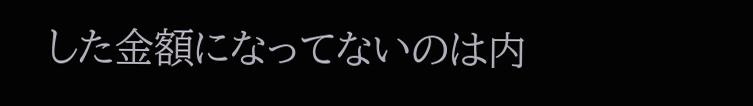した金額になってないのは内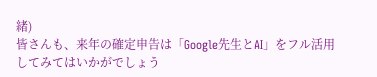緒)
皆さんも、来年の確定申告は「Google先生とAI」をフル活用してみてはいかがでしょう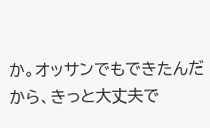か。オッサンでもできたんだから、きっと大丈夫で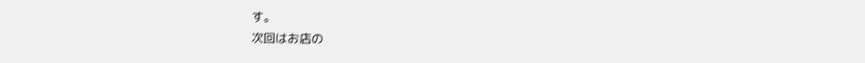す。
次回はお店の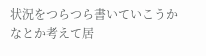状況をつらつら書いていこうかなとか考えて居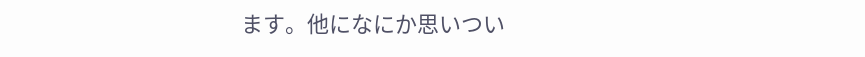ます。他になにか思いつい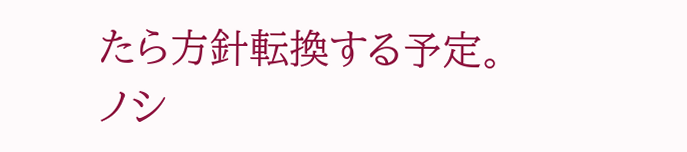たら方針転換する予定。
ノシ